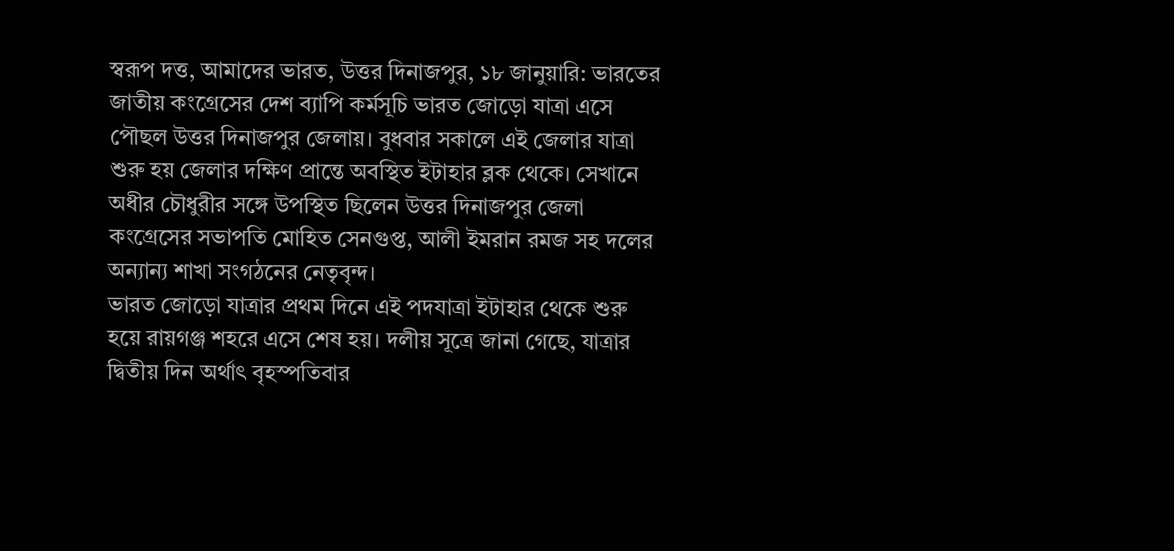স্বরূপ দত্ত, আমাদের ভারত, উত্তর দিনাজপুর, ১৮ জানুয়ারি: ভারতের জাতীয় কংগ্রেসের দেশ ব্যাপি কর্মসূচি ভারত জোড়ো যাত্রা এসে পৌছল উত্তর দিনাজপুর জেলায়। বুধবার সকালে এই জেলার যাত্রা শুরু হয় জেলার দক্ষিণ প্রান্তে অবস্থিত ইটাহার ব্লক থেকে। সেখানে অধীর চৌধুরীর সঙ্গে উপস্থিত ছিলেন উত্তর দিনাজপুর জেলা কংগ্রেসের সভাপতি মোহিত সেনগুপ্ত, আলী ইমরান রমজ সহ দলের অন্যান্য শাখা সংগঠনের নেতৃবৃন্দ।
ভারত জোড়ো যাত্রার প্রথম দিনে এই পদযাত্রা ইটাহার থেকে শুরু হয়ে রায়গঞ্জ শহরে এসে শেষ হয়। দলীয় সূত্রে জানা গেছে, যাত্রার দ্বিতীয় দিন অর্থাৎ বৃহস্পতিবার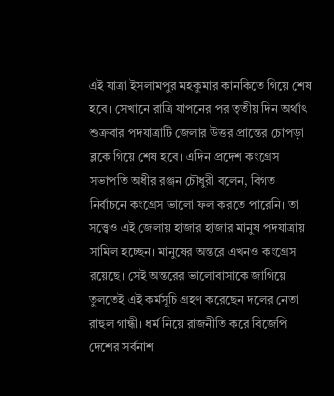এই যাত্রা ইসলামপুর মহকুমার কানকিতে গিয়ে শেষ হবে। সেখানে রাত্রি যাপনের পর তৃতীয় দিন অর্থাৎ শুক্রবার পদযাত্রাটি জেলার উত্তর প্রান্তের চোপড়া ব্লকে গিয়ে শেষ হবে। এদিন প্রদেশ কংগ্রেস সভাপতি অধীর রঞ্জন চৌধুরী বলেন, বিগত নির্বাচনে কংগ্রেস ভালো ফল করতে পারেনি। তা সত্ত্বেও এই জেলায় হাজার হাজার মানুষ পদযাত্রায় সামিল হচ্ছেন। মানুষের অন্তরে এখনও কংগ্রেস রয়েছে। সেই অন্তরের ভালোবাসাকে জাগিয়ে তুলতেই এই কর্মসূচি গ্রহণ করেছেন দলের নেতা রাহুল গান্ধী। ধর্ম নিয়ে রাজনীতি করে বিজেপি দেশের সর্বনাশ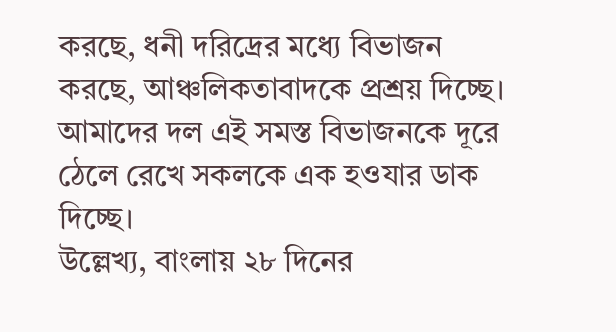করছে, ধনী দরিদ্রের মধ্যে বিভাজন করছে, আঞ্চলিকতাবাদকে প্রশ্রয় দিচ্ছে। আমাদের দল এই সমস্ত বিভাজনকে দূরে ঠেলে রেখে সকলকে এক হওযার ডাক দিচ্ছে।
উল্লেখ্য, বাংলায় ২৮ দিনের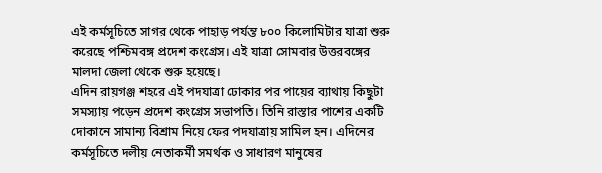এই কর্মসূচিতে সাগর থেকে পাহাড় পর্যন্ত ৮০০ কিলোমিটার যাত্রা শুরু করেছে পশ্চিমবঙ্গ প্রদেশ কংগ্রেস। এই যাত্রা সোমবার উত্তরবঙ্গের মালদা জেলা থেকে শুরু হয়েছে।
এদিন রায়গঞ্জ শহরে এই পদযাত্রা ঢোকার পর পায়ের ব্যাথায় কিছুটা সমস্যায় পড়েন প্রদেশ কংগ্রেস সভাপতি। তিনি রাস্তার পাশের একটি দোকানে সামান্য বিশ্রাম নিয়ে ফের পদযাত্রায় সামিল হন। এদিনের কর্মসূচিতে দলীয় নেতাকর্মী সমর্থক ও সাধারণ মানুষের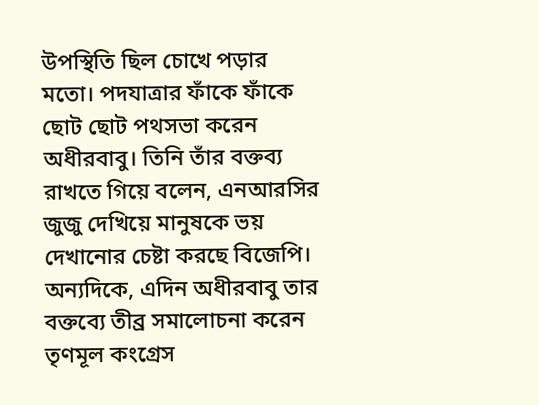উপস্থিতি ছিল চোখে পড়ার মতো। পদযাত্রার ফাঁকে ফাঁকে ছোট ছোট পথসভা করেন অধীরবাবু। তিনি তাঁর বক্তব্য রাখতে গিয়ে বলেন, এনআরসির জুজু দেখিয়ে মানুষকে ভয় দেখানোর চেষ্টা করছে বিজেপি।
অন্যদিকে, এদিন অধীরবাবু তার বক্তব্যে তীব্র সমালোচনা করেন তৃণমূল কংগ্রেস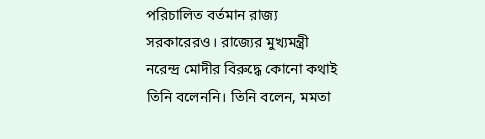পরিচালিত বর্তমান রাজ্য সরকারেরও। রাজ্যের মুখ্যমন্ত্রী নরেন্দ্র মোদীর বিরুদ্ধে কোনো কথাই তিনি বলেননি। তিনি বলেন, মমতা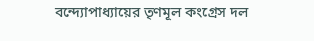বন্দ্যোপাধ্যায়ের তৃণমূল কংগ্রেস দল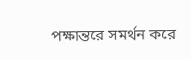পক্ষান্তরে সমর্থন করে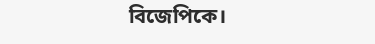বিজেপিকে।